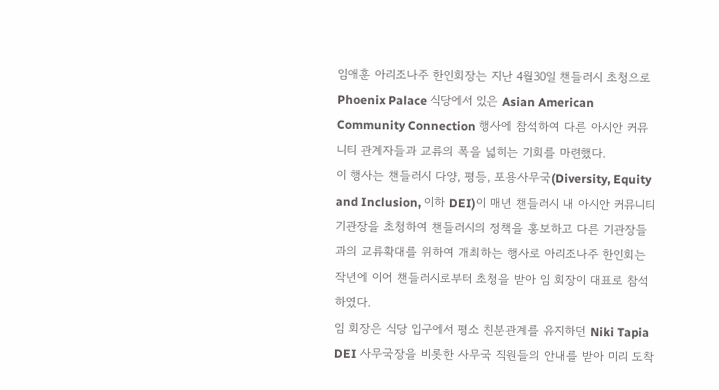임애훈 아리조나주 한인회장는 지난 4월30일 챈들러시 초청으로 Phoenix Palace 식당에서 있은 Asian American Community Connection 행사에 참석하여 다른 아시안 커뮤니티 관계자들과 교류의 폭을 넓히는 기회를 마련했다.
이 행사는 챈들러시 다양, 평등, 포용사무국(Diversity, Equity and Inclusion, 이하 DEI)이 매년 챈들러시 내 아시안 커뮤니티 기관장을 초청하여 챈들러시의 정책을 홍보하고 다른 기관장들과의 교류확대를 위하여 개최하는 행사로 아리조나주 한인회는 작년에 이어 챈들러시로부터 초청을 받아 임 회장이 대표로 참석하였다.
임 회장은 식당 입구에서 평소 친분관계를 유지하던 Niki Tapia DEI 사무국장을 비롯한 사무국 직원들의 안내를 받아 미리 도착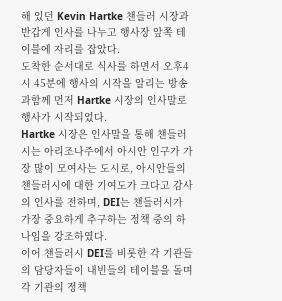해 있던 Kevin Hartke 챈들러 시장과 반갑게 인사를 나누고 행사장 앞쪽 테이블에 자리를 잡았다.
도착한 순서대로 식사를 하면서 오후4시 45분에 행사의 시작을 알리는 방송과함께 먼저 Hartke 시장의 인사말로 행사가 시작되었다.
Hartke 시장은 인사말을 통해 챈들러시는 아리조나주에서 아시안 인구가 가장 많이 모여사는 도시로, 아시안들의 챈들러시에 대한 기여도가 크다고 감사의 인사를 전하며, DEI는 챈들러시가 가장 중요하게 추구하는 정책 중의 하나임을 강조하였다.
이어 챈들러시 DEI를 비롯한 각 기관들의 담당자들이 내빈들의 테이블을 돌며 각 기관의 정책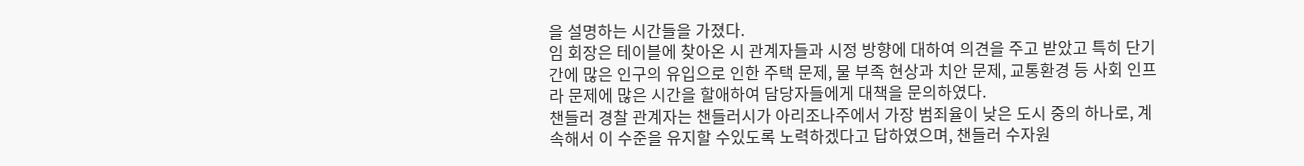을 설명하는 시간들을 가졌다.
임 회장은 테이블에 찾아온 시 관계자들과 시정 방향에 대하여 의견을 주고 받았고 특히 단기간에 많은 인구의 유입으로 인한 주택 문제, 물 부족 현상과 치안 문제, 교통환경 등 사회 인프라 문제에 많은 시간을 할애하여 담당자들에게 대책을 문의하였다.
챈들러 경찰 관계자는 챈들러시가 아리조나주에서 가장 범죄율이 낮은 도시 중의 하나로, 계속해서 이 수준을 유지할 수있도록 노력하겠다고 답하였으며, 챈들러 수자원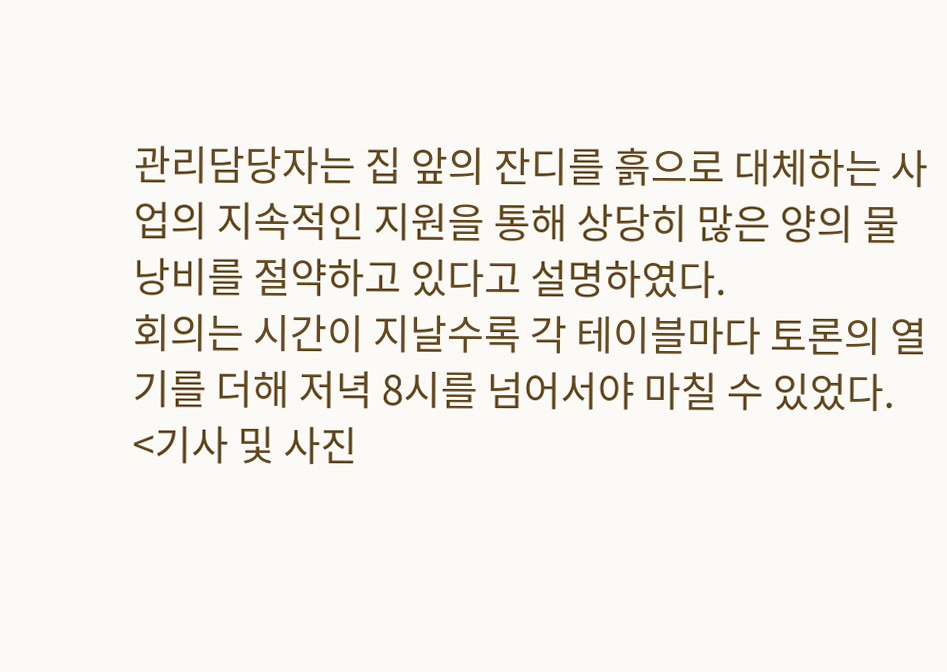관리담당자는 집 앞의 잔디를 흙으로 대체하는 사업의 지속적인 지원을 통해 상당히 많은 양의 물 낭비를 절약하고 있다고 설명하였다.
회의는 시간이 지날수록 각 테이블마다 토론의 열기를 더해 저녁 8시를 넘어서야 마칠 수 있었다.
<기사 및 사진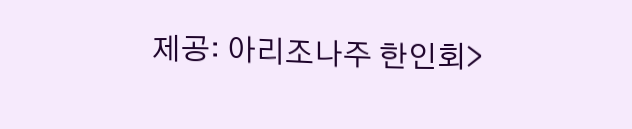제공: 아리조나주 한인회>